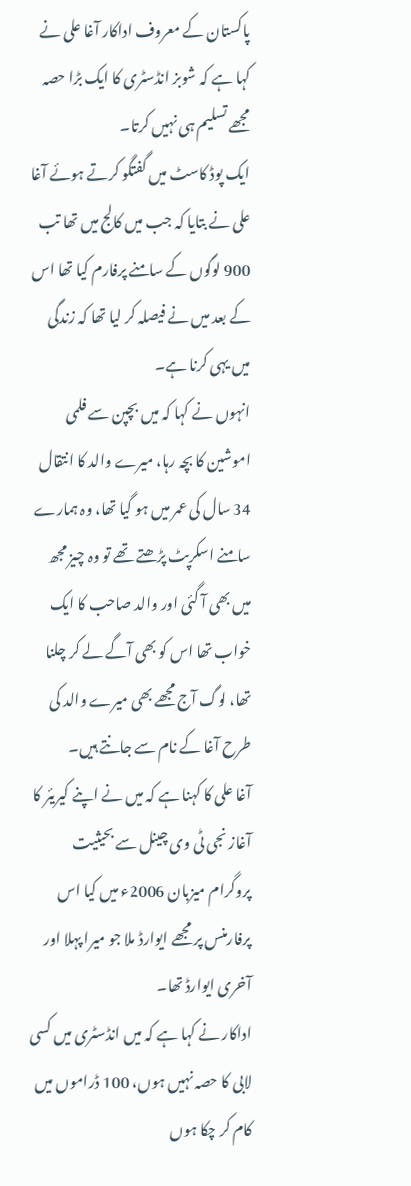پاکستان کے معروف اداکار آغا علی نے کہا ہے کہ شوبز انڈسٹری کا ایک بڑا حصہ مجھے تسلیم ہی نہیں کرتا۔
ایک پوڈ کاسٹ میں گفتگو کرتے ہوئے آغا علی نے بتایا کہ جب میں کالج میں تھا تب 900 لوگوں کے سامنے پرفارم کیا تھا اس کے بعد میں نے فیصلہ کر لیا تھا کہ زندگی میں یہی کرنا ہے۔
انہوں نے کہا کہ میں بچپن سے فلمی اموشین کا بچہ رہا، میرے والد کا انتقال 34 سال کی عمر میں ہو گیا تھا، وہ ہمارے سامنے اسکرپٹ پڑھتے تھے تو وہ چیز مجھ میں بھی آ گئی اور والد صاحب کا ایک خواب تھا اس کو بھی آگے لے کر چلنا تھا، لوگ آج مجھے بھی میرے والد کی طرح آغا کے نام سے جانتے ہیں۔
آغا علی کا کہنا ہے کہ میں نے اپنے کیریئر کا آغاز نجی ٹی وی چینل سے بحیثیت پروگرام میزبان 2006ء میں کیا اس پرفارمنس پر مجھے ایوارڈ ملا جو میرا پہلا اور آخری ایوارڈ تھا۔
اداکار نے کہا ہے کہ میں انڈسٹری میں کسی لابی کا حصہ نہیں ہوں، 100 ڈراموں میں کام کر چکا ہوں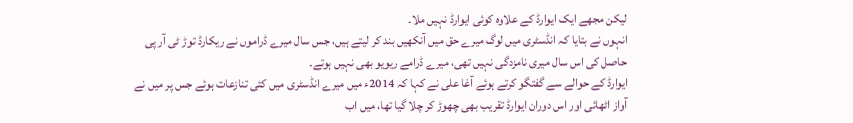لیکن مجھے ایک ایوارڈ کے علاوہ کوئی ایوارڈ نہیں ملا۔
انہوں نے بتایا کہ انڈسٹری میں لوگ میرے حق میں آنکھیں بند کر لیتے ہیں، جس سال میرے ڈراموں نے ریکارڈ توڑ ٹی آر پی حاصل کی اس سال میری نامزدگی نہیں تھی، میرے ڈرامے ریویو بھی نہیں ہوتے۔
ایوارڈ کے حوالے سے گفتگو کرتے ہوئے آغا علی نے کہا کہ 2014ء میں میرے انڈسٹری میں کئی تنازعات ہوئے جس پر میں نے آواز اٹھائی اور اس دوران ایوارڈ تقریب بھی چھوڑ کر چلا گیا تھا، میں اب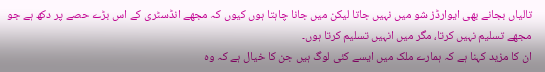تالیاں بجانے بھی ایوارڈز شو میں نہیں جاتا لیکن میں جانا چاہتا ہوں کیوں کہ مجھے انڈسٹری کے اس بڑے حصے پر دکھ ہے جو مجھے تسلیم نہیں کرتا، مگر میں انہیں تسلیم کرتا ہوں۔
ان کا مزید کہنا ہے کہ ہمارے ملک میں ایسے کئی لوگ ہیں جن کا خیال ہے کہ وہ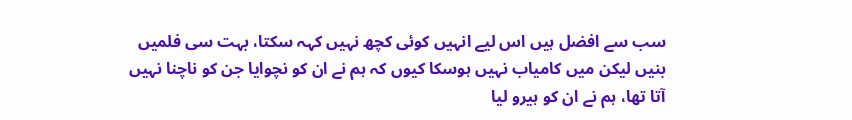سب سے افضل ہیں اس لیے انہیں کوئی کچھ نہیں کہہ سکتا، بہت سی فلمیں بنیں لیکن میں کامیاب نہیں ہوسکا کیوں کہ ہم نے ان کو نچوایا جن کو ناچنا نہیں آتا تھا، ہم نے ان کو ہیرو لیا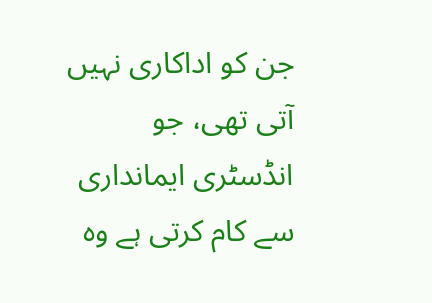جن کو اداکاری نہیں آتی تھی، جو انڈسٹری ایمانداری سے کام کرتی ہے وہ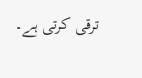ترقی کرتی ہے۔